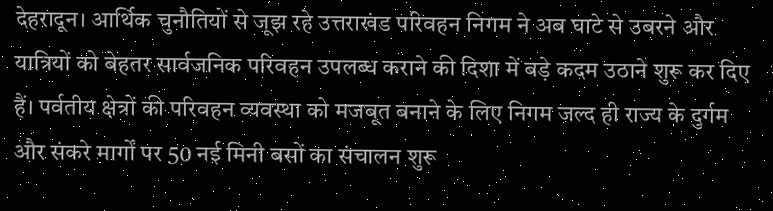देहरादून। आर्थिक चुनौतियों से जूझ रहे उत्तराखंड परिवहन निगम ने अब घाटे से उबरने और यात्रियों को बेहतर सार्वजनिक परिवहन उपलब्ध कराने की दिशा में बड़े कदम उठाने शुरू कर दिए हैं। पर्वतीय क्षेत्रों की परिवहन व्यवस्था को मजबूत बनाने के लिए निगम जल्द ही राज्य के दुर्गम और संकरे मार्गों पर 50 नई मिनी बसों का संचालन शुरू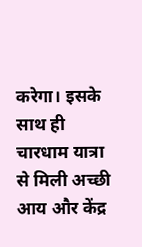करेगा। इसके साथ ही चारधाम यात्रा से मिली अच्छी आय और केंद्र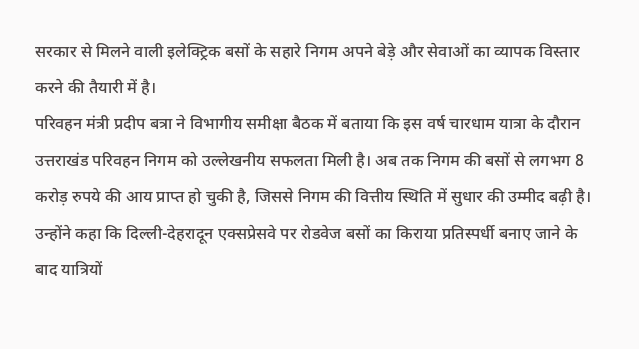सरकार से मिलने वाली इलेक्ट्रिक बसों के सहारे निगम अपने बेड़े और सेवाओं का व्यापक विस्तार करने की तैयारी में है।
परिवहन मंत्री प्रदीप बत्रा ने विभागीय समीक्षा बैठक में बताया कि इस वर्ष चारधाम यात्रा के दौरान उत्तराखंड परिवहन निगम को उल्लेखनीय सफलता मिली है। अब तक निगम की बसों से लगभग 8 करोड़ रुपये की आय प्राप्त हो चुकी है, जिससे निगम की वित्तीय स्थिति में सुधार की उम्मीद बढ़ी है। उन्होंने कहा कि दिल्ली-देहरादून एक्सप्रेसवे पर रोडवेज बसों का किराया प्रतिस्पर्धी बनाए जाने के बाद यात्रियों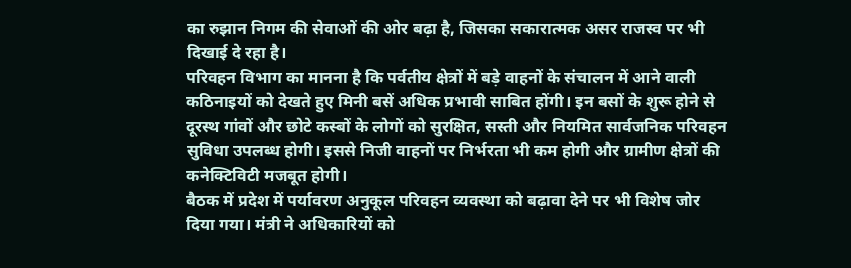का रुझान निगम की सेवाओं की ओर बढ़ा है, जिसका सकारात्मक असर राजस्व पर भी दिखाई दे रहा है।
परिवहन विभाग का मानना है कि पर्वतीय क्षेत्रों में बड़े वाहनों के संचालन में आने वाली कठिनाइयों को देखते हुए मिनी बसें अधिक प्रभावी साबित होंगी। इन बसों के शुरू होने से दूरस्थ गांवों और छोटे कस्बों के लोगों को सुरक्षित, सस्ती और नियमित सार्वजनिक परिवहन सुविधा उपलब्ध होगी। इससे निजी वाहनों पर निर्भरता भी कम होगी और ग्रामीण क्षेत्रों की कनेक्टिविटी मजबूत होगी।
बैठक में प्रदेश में पर्यावरण अनुकूल परिवहन व्यवस्था को बढ़ावा देने पर भी विशेष जोर दिया गया। मंत्री ने अधिकारियों को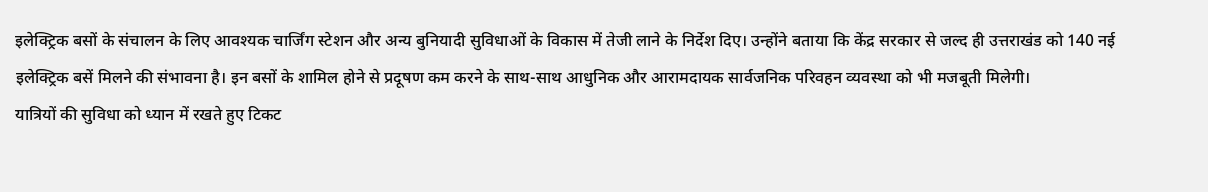इलेक्ट्रिक बसों के संचालन के लिए आवश्यक चार्जिंग स्टेशन और अन्य बुनियादी सुविधाओं के विकास में तेजी लाने के निर्देश दिए। उन्होंने बताया कि केंद्र सरकार से जल्द ही उत्तराखंड को 140 नई इलेक्ट्रिक बसें मिलने की संभावना है। इन बसों के शामिल होने से प्रदूषण कम करने के साथ-साथ आधुनिक और आरामदायक सार्वजनिक परिवहन व्यवस्था को भी मजबूती मिलेगी।
यात्रियों की सुविधा को ध्यान में रखते हुए टिकट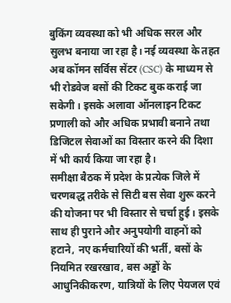बुकिंग व्यवस्था को भी अधिक सरल और सुलभ बनाया जा रहा है। नई व्यवस्था के तहत अब कॉमन सर्विस सेंटर (CSC) के माध्यम से भी रोडवेज बसों की टिकट बुक कराई जा सकेगी। इसके अलावा ऑनलाइन टिकट प्रणाली को और अधिक प्रभावी बनाने तथा डिजिटल सेवाओं का विस्तार करने की दिशा में भी कार्य किया जा रहा है।
समीक्षा बैठक में प्रदेश के प्रत्येक जिले में चरणबद्ध तरीके से सिटी बस सेवा शुरू करने की योजना पर भी विस्तार से चर्चा हुई। इसके साथ ही पुराने और अनुपयोगी वाहनों को हटाने, नए कर्मचारियों की भर्ती, बसों के नियमित रखरखाव, बस अड्डों के आधुनिकीकरण, यात्रियों के लिए पेयजल एवं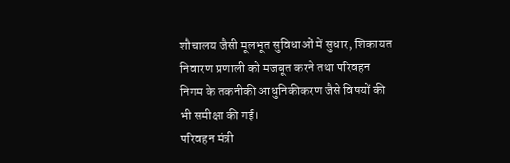शौचालय जैसी मूलभूत सुविधाओं में सुधार, शिकायत निवारण प्रणाली को मजबूत करने तथा परिवहन निगम के तकनीकी आधुनिकीकरण जैसे विषयों की भी समीक्षा की गई।
परिवहन मंत्री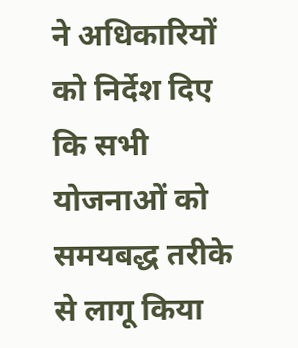ने अधिकारियों को निर्देश दिए कि सभी योजनाओं को समयबद्ध तरीके से लागू किया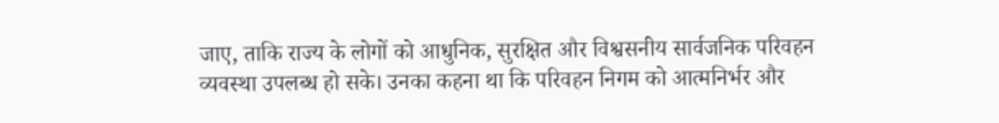जाए, ताकि राज्य के लोगों को आधुनिक, सुरक्षित और विश्वसनीय सार्वजनिक परिवहन व्यवस्था उपलब्ध हो सके। उनका कहना था कि परिवहन निगम को आत्मनिर्भर और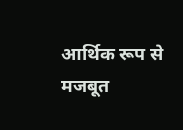आर्थिक रूप से मजबूत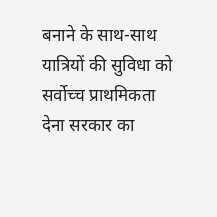बनाने के साथ-साथ यात्रियों की सुविधा को सर्वोच्च प्राथमिकता देना सरकार का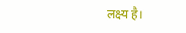लक्ष्य है।